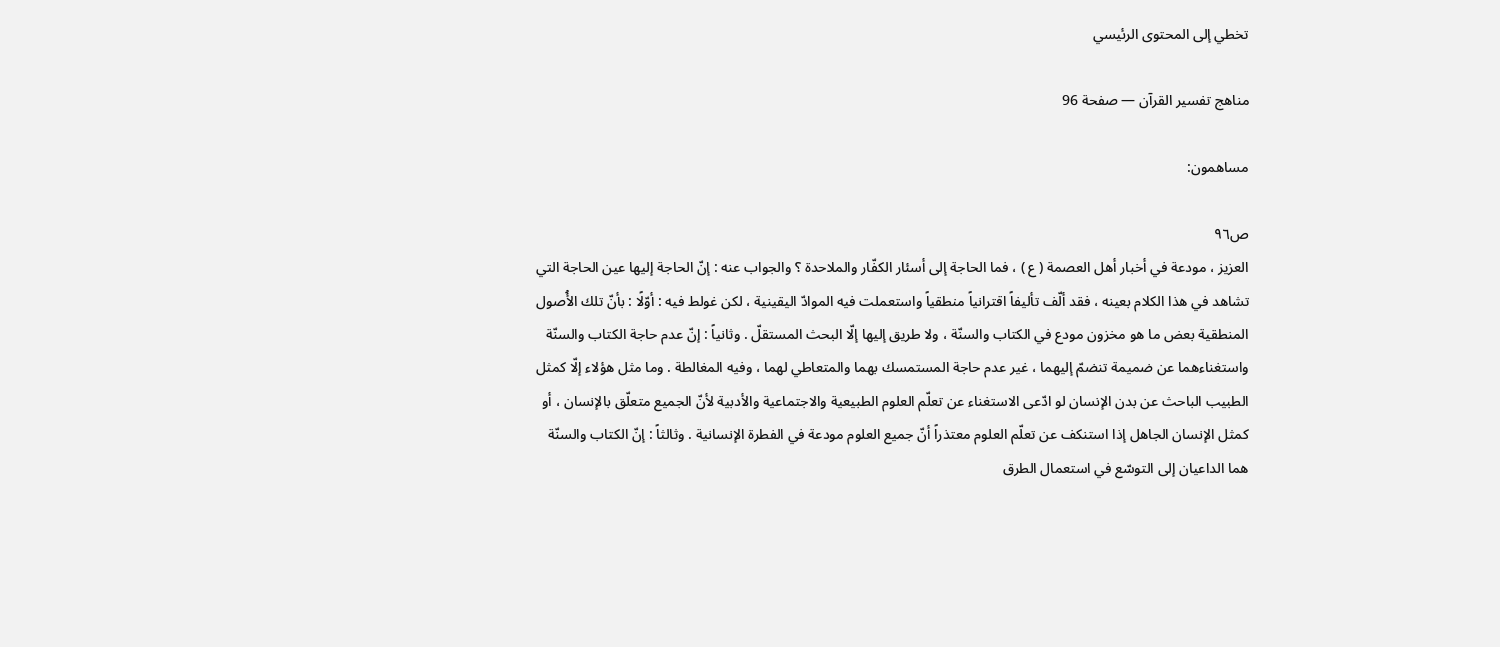تخطي إلى المحتوى الرئيسي

مناهج تفسير القرآن — صفحة 96

مساهمون:

ص٩٦
العزيز ، مودعة في أخبار أهل العصمة ( ع ) ، فما الحاجة إلى أسئار الكفّار والملاحدة ؟ والجواب عنه : إنّ الحاجة إليها عين الحاجة التي تشاهد في هذا الكلام بعينه ، فقد ألّف تأليفاً اقترانياً منطقياً واستعملت فيه الموادّ اليقينية ، لكن غولط فيه : أوّلًا : بأنّ تلك الأُصول المنطقية بعض ما هو مخزون مودع في الكتاب والسنّة ، ولا طريق إليها إلّا البحث المستقلّ . وثانياً : إنّ عدم حاجة الكتاب والسنّة واستغناءهما عن ضميمة تنضمّ إليهما ، غير عدم حاجة المستمسك بهما والمتعاطي لهما ، وفيه المغالطة . وما مثل هؤلاء إلّا كمثل الطبيب الباحث عن بدن الإنسان لو ادّعى الاستغناء عن تعلّم العلوم الطبيعية والاجتماعية والأدبية لأنّ الجميع متعلّق بالإنسان ، أو كمثل الإنسان الجاهل إذا استنكف عن تعلّم العلوم معتذراً أنّ جميع العلوم مودعة في الفطرة الإنسانية . وثالثاً : إنّ الكتاب والسنّة هما الداعيان إلى التوسّع في استعمال الطرق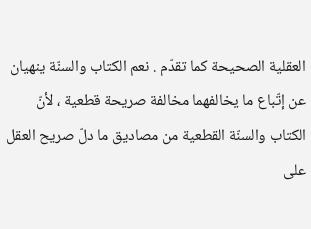العقلية الصحيحة كما تقدّم . نعم الكتاب والسنّة ينهيان عن إتّباع ما يخالفهما مخالفة صريحة قطعية ، لأنّ الكتاب والسنّة القطعية من مصاديق ما دلّ صريح العقل على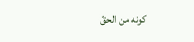كونه من الحقّ